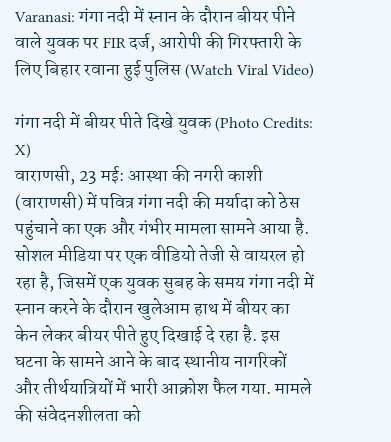Varanasi: गंगा नदी में स्नान के दौरान बीयर पीने वाले युवक पर FIR दर्ज, आरोपी की गिरफ्तारी के लिए बिहार रवाना हुई पुलिस (Watch Viral Video)

गंगा नदी में बीयर पीते दिखे युवक (Photo Credits: X)
वाराणसी, 23 मई: आस्था की नगरी काशी (वाराणसी) में पवित्र गंगा नदी की मर्यादा को ठेस पहुंचाने का एक और गंभीर मामला सामने आया है. सोशल मीडिया पर एक वीडियो तेजी से वायरल हो रहा है, जिसमें एक युवक सुबह के समय गंगा नदी में स्नान करने के दौरान खुलेआम हाथ में बीयर का केन लेकर बीयर पीते हुए दिखाई दे रहा है. इस घटना के सामने आने के बाद स्थानीय नागरिकों और तीर्थयात्रियों में भारी आक्रोश फैल गया. मामले की संवेदनशीलता को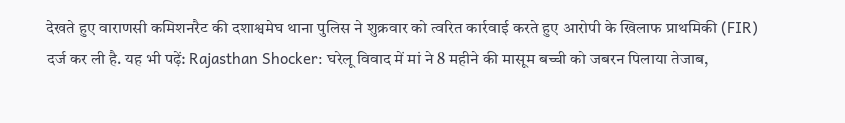देखते हुए वाराणसी कमिशनरैट की दशाश्वमेघ थाना पुलिस ने शुक्रवार को त्वरित कार्रवाई करते हुए आरोपी के खिलाफ प्राथमिकी (FIR) दर्ज कर ली है. यह भी पढ़ें: Rajasthan Shocker: घरेलू विवाद में मां ने 8 महीने की मासूम बच्ची को जबरन पिलाया तेजाब,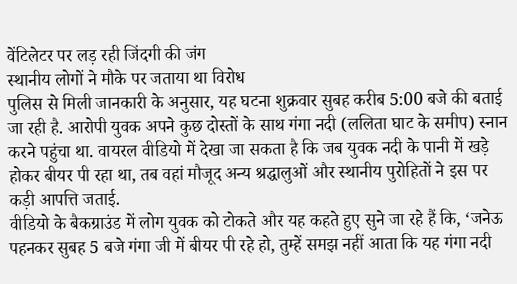वेंटिलेटर पर लड़ रही जिंदगी की जंग
स्थानीय लोगों ने मौके पर जताया था विरोध
पुलिस से मिली जानकारी के अनुसार, यह घटना शुक्रवार सुबह करीब 5:00 बजे की बताई जा रही है. आरोपी युवक अपने कुछ दोस्तों के साथ गंगा नदी (ललिता घाट के समीप) स्नान करने पहुंचा था. वायरल वीडियो में देखा जा सकता है कि जब युवक नदी के पानी में खड़े होकर बीयर पी रहा था, तब वहां मौजूद अन्य श्रद्धालुओं और स्थानीय पुरोहितों ने इस पर कड़ी आपत्ति जताई.
वीडियो के बैकग्राउंड में लोग युवक को टोकते और यह कहते हुए सुने जा रहे हैं कि, ‘जनेऊ पहनकर सुबह 5 बजे गंगा जी में बीयर पी रहे हो, तुम्हें समझ नहीं आता कि यह गंगा नदी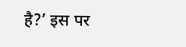है?’ इस पर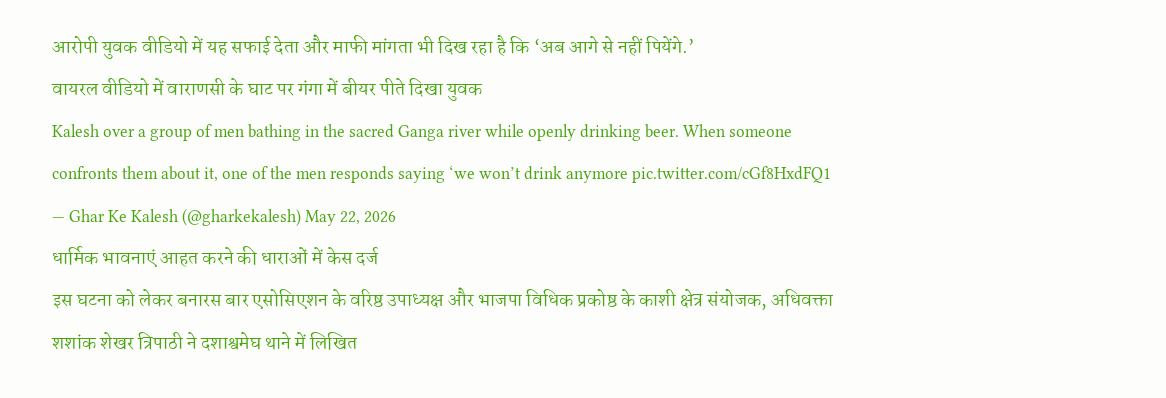आरोपी युवक वीडियो में यह सफाई देता और माफी मांगता भी दिख रहा है कि ‘अब आगे से नहीं पियेंगे.’
वायरल वीडियो में वाराणसी के घाट पर गंगा में बीयर पीते दिखा युवक
Kalesh over a group of men bathing in the sacred Ganga river while openly drinking beer. When someone confronts them about it, one of the men responds saying ‘we won’t drink anymore pic.twitter.com/cGf8HxdFQ1
— Ghar Ke Kalesh (@gharkekalesh) May 22, 2026
धार्मिक भावनाएं आहत करने की धाराओं में केस दर्ज
इस घटना को लेकर बनारस बार एसोसिएशन के वरिष्ठ उपाध्यक्ष और भाजपा विधिक प्रकोष्ठ के काशी क्षेत्र संयोजक, अधिवक्ता शशांक शेखर त्रिपाठी ने दशाश्वमेघ थाने में लिखित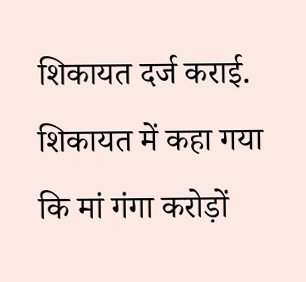शिकायत दर्ज कराई. शिकायत में कहा गया कि मां गंगा करोड़ों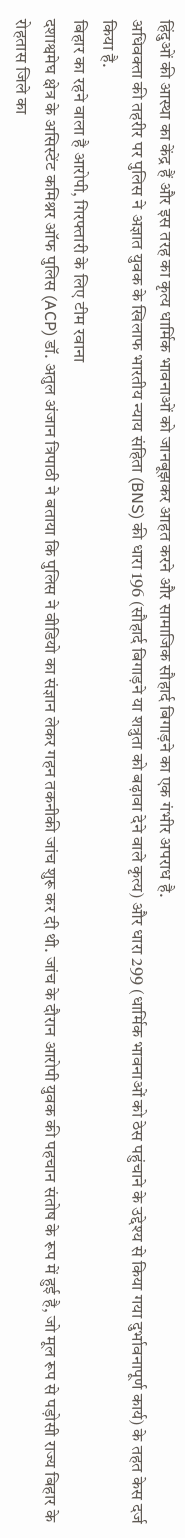हिंदुओं की आस्था का केंद्र हैं और इस तरह का कृत्य धार्मिक भावनाओं को जानबूझकर आहत करने और सामाजिक सौहार्द बिगाड़ने का एक गंभीर अपराध है.
अधिवक्ता की तहरीर पर पुलिस ने अज्ञात युवक के खिलाफ भारतीय न्याय संहिता (BNS) की धारा 196 (सौहार्द बिगाड़ने या शत्रुता को बढ़ावा देने वाले कृत्य) और धारा 299 (धार्मिक भावनाओं को ठेस पहुंचाने के उद्देश्य से किया गया दुर्भावनापूर्ण कार्य) के तहत केस दर्ज किया है.
बिहार का रहने वाला है आरोपी, गिरफ्तारी के लिए टीम रवाना
दशाश्वमेघ क्षेत्र के असिस्टेंट कमिश्नर ऑफ पुलिस (ACP) डॉ. अतुल अंजान त्रिपाठी ने बताया कि पुलिस ने वीडियो का संज्ञान लेकर गहन तकनीकी जांच शुरू कर दी थी. जांच के दौरान आरोपी युवक की पहचान संतोष के रूप में हुई है, जो मूल रूप से पड़ोसी राज्य बिहार के रोहतास जिले का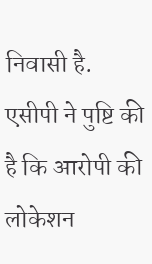निवासी है.
एसीपी ने पुष्टि की है कि आरोपी की लोकेशन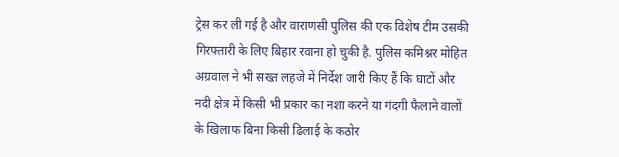ट्रेस कर ली गई है और वाराणसी पुलिस की एक विशेष टीम उसकी गिरफ्तारी के लिए बिहार रवाना हो चुकी है. पुलिस कमिश्नर मोहित अग्रवाल ने भी सख्त लहजे में निर्देश जारी किए हैं कि घाटों और नदी क्षेत्र में किसी भी प्रकार का नशा करने या गंदगी फैलाने वालों के खिलाफ बिना किसी ढिलाई के कठोर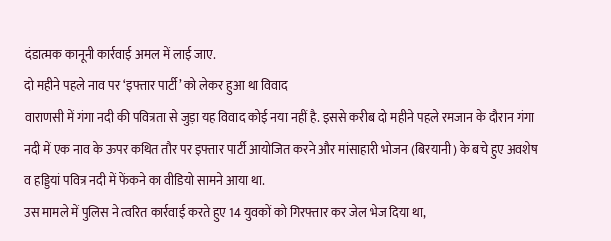दंडात्मक कानूनी कार्रवाई अमल में लाई जाए.
दो महीने पहले नाव पर ‘इफ्तार पार्टी’ को लेकर हुआ था विवाद
वाराणसी में गंगा नदी की पवित्रता से जुड़ा यह विवाद कोई नया नहीं है. इससे करीब दो महीने पहले रमजान के दौरान गंगा नदी में एक नाव के ऊपर कथित तौर पर इफ्तार पार्टी आयोजित करने और मांसाहारी भोजन (बिरयानी) के बचे हुए अवशेष व हड्डियां पवित्र नदी में फेंकने का वीडियो सामने आया था.
उस मामले में पुलिस ने त्वरित कार्रवाई करते हुए 14 युवकों को गिरफ्तार कर जेल भेज दिया था,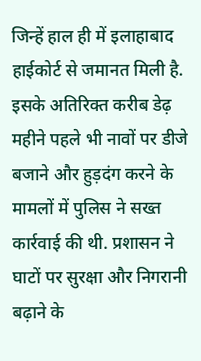जिन्हें हाल ही में इलाहाबाद हाईकोर्ट से जमानत मिली है. इसके अतिरिक्त करीब डेढ़ महीने पहले भी नावों पर डीजे बजाने और हुड़दंग करने के मामलों में पुलिस ने सख्त कार्रवाई की थी. प्रशासन ने घाटों पर सुरक्षा और निगरानी बढ़ाने के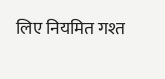लिए नियमित गश्त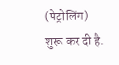(पेट्रोलिंग) शुरू कर दी है.